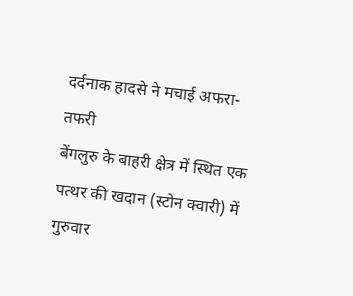दर्दनाक हादसे ने मचाई अफरा-तफरी
बेंगलुरु के बाहरी क्षेत्र में स्थित एक पत्थर की खदान (स्टोन क्वारी) में गुरुवार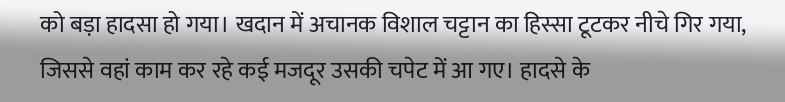को बड़ा हादसा हो गया। खदान में अचानक विशाल चट्टान का हिस्सा टूटकर नीचे गिर गया, जिससे वहां काम कर रहे कई मजदूर उसकी चपेट में आ गए। हादसे के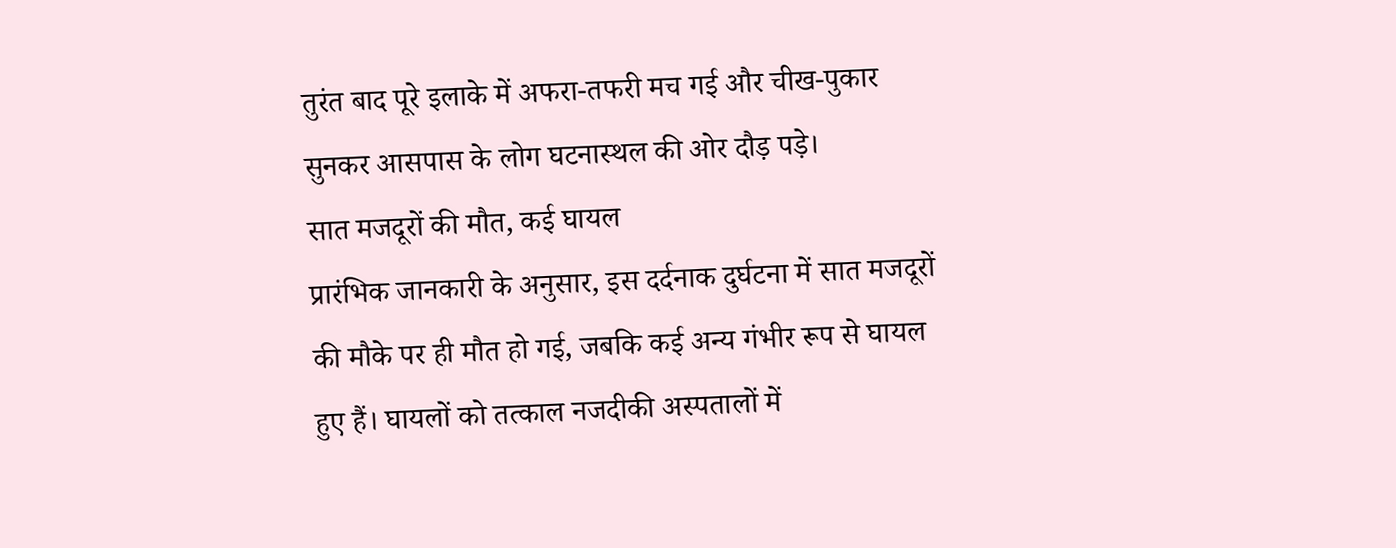तुरंत बाद पूरे इलाके में अफरा-तफरी मच गई और चीख-पुकार सुनकर आसपास के लोग घटनास्थल की ओर दौड़ पड़े।
सात मजदूरों की मौत, कई घायल
प्रारंभिक जानकारी के अनुसार, इस दर्दनाक दुर्घटना में सात मजदूरों की मौके पर ही मौत हो गई, जबकि कई अन्य गंभीर रूप से घायल हुए हैं। घायलों को तत्काल नजदीकी अस्पतालों में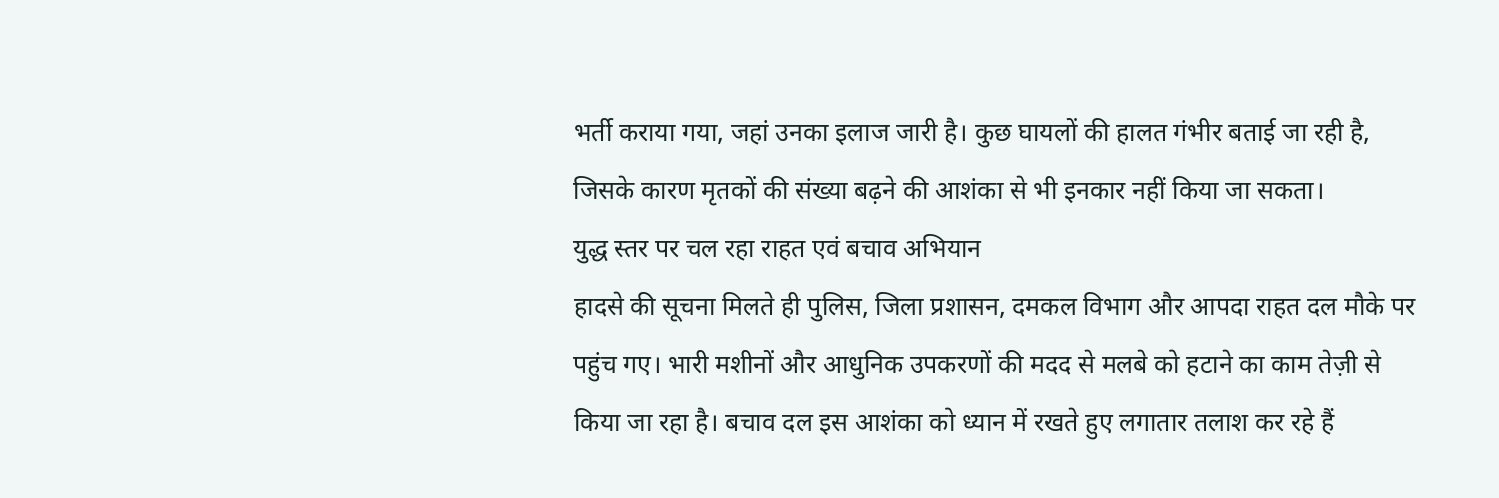भर्ती कराया गया, जहां उनका इलाज जारी है। कुछ घायलों की हालत गंभीर बताई जा रही है, जिसके कारण मृतकों की संख्या बढ़ने की आशंका से भी इनकार नहीं किया जा सकता।
युद्ध स्तर पर चल रहा राहत एवं बचाव अभियान
हादसे की सूचना मिलते ही पुलिस, जिला प्रशासन, दमकल विभाग और आपदा राहत दल मौके पर पहुंच गए। भारी मशीनों और आधुनिक उपकरणों की मदद से मलबे को हटाने का काम तेज़ी से किया जा रहा है। बचाव दल इस आशंका को ध्यान में रखते हुए लगातार तलाश कर रहे हैं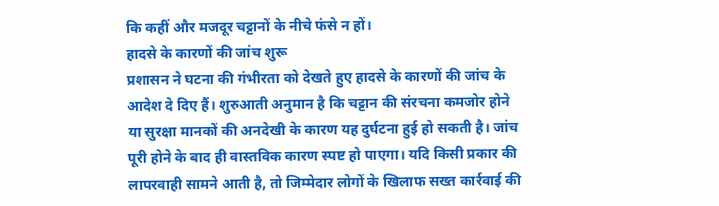कि कहीं और मजदूर चट्टानों के नीचे फंसे न हों।
हादसे के कारणों की जांच शुरू
प्रशासन ने घटना की गंभीरता को देखते हुए हादसे के कारणों की जांच के आदेश दे दिए हैं। शुरुआती अनुमान है कि चट्टान की संरचना कमजोर होने या सुरक्षा मानकों की अनदेखी के कारण यह दुर्घटना हुई हो सकती है। जांच पूरी होने के बाद ही वास्तविक कारण स्पष्ट हो पाएगा। यदि किसी प्रकार की लापरवाही सामने आती है, तो जिम्मेदार लोगों के खिलाफ सख्त कार्रवाई की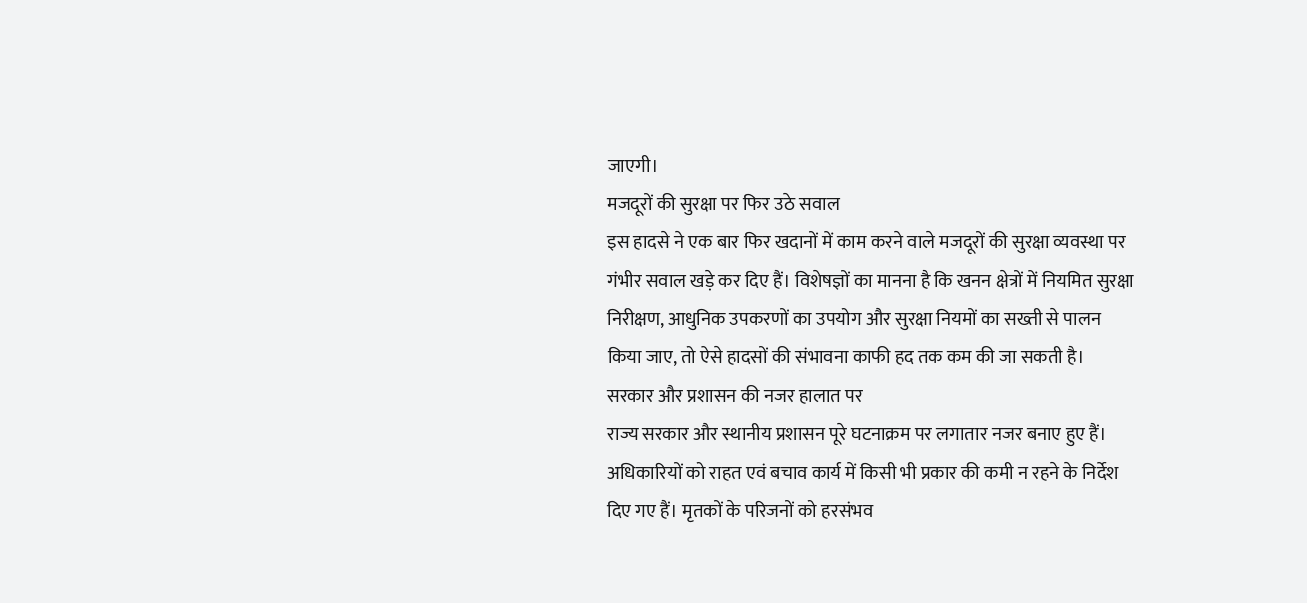जाएगी।
मजदूरों की सुरक्षा पर फिर उठे सवाल
इस हादसे ने एक बार फिर खदानों में काम करने वाले मजदूरों की सुरक्षा व्यवस्था पर गंभीर सवाल खड़े कर दिए हैं। विशेषज्ञों का मानना है कि खनन क्षेत्रों में नियमित सुरक्षा निरीक्षण, आधुनिक उपकरणों का उपयोग और सुरक्षा नियमों का सख्ती से पालन किया जाए, तो ऐसे हादसों की संभावना काफी हद तक कम की जा सकती है।
सरकार और प्रशासन की नजर हालात पर
राज्य सरकार और स्थानीय प्रशासन पूरे घटनाक्रम पर लगातार नजर बनाए हुए हैं। अधिकारियों को राहत एवं बचाव कार्य में किसी भी प्रकार की कमी न रहने के निर्देश दिए गए हैं। मृतकों के परिजनों को हरसंभव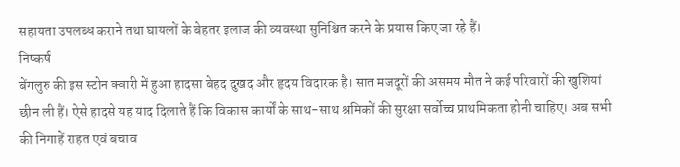सहायता उपलब्ध कराने तथा घायलों के बेहतर इलाज की व्यवस्था सुनिश्चित करने के प्रयास किए जा रहे हैं।
निष्कर्ष
बेंगलुरु की इस स्टोन क्वारी में हुआ हादसा बेहद दुखद और हृदय विदारक है। सात मजदूरों की असमय मौत ने कई परिवारों की खुशियां छीन ली हैं। ऐसे हादसे यह याद दिलाते हैं कि विकास कार्यों के साथ-साथ श्रमिकों की सुरक्षा सर्वोच्च प्राथमिकता होनी चाहिए। अब सभी की निगाहें राहत एवं बचाव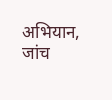अभियान, जांच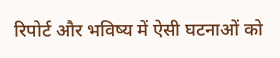रिपोर्ट और भविष्य में ऐसी घटनाओं को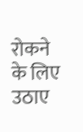रोकने के लिए उठाए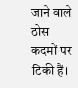जाने वाले ठोस कदमों पर टिकी हैं।